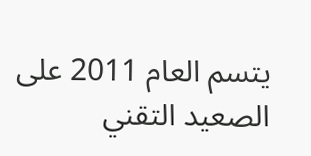يتسم العام 2011 على الصعيد التقني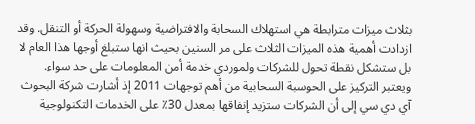بثلاث ميزات مترابطة هي استهلاك السحابة والافتراضية وسهولة الحركة أو التنقل. وقد ازدادت أهمية هذه الميزات الثلاث على مر السنين بحيث انها ستبلغ أوجها هذا العام لا بل ستشكل نقطة تحول للشركات ولموردي خدمة أمن المعلومات على حد سواء.
ويعتبر التركيز على الحوسبة السحابية من أهم توجهات 2011 إذ أشارت شركة البحوث آي دي سي إلى أن الشركات ستزيد إنفاقها بمعدل 30٪ على الخدمات التكنولوجية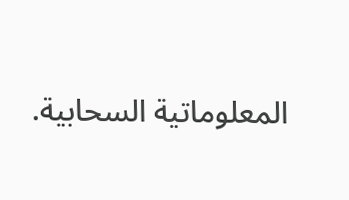المعلوماتية السحابية.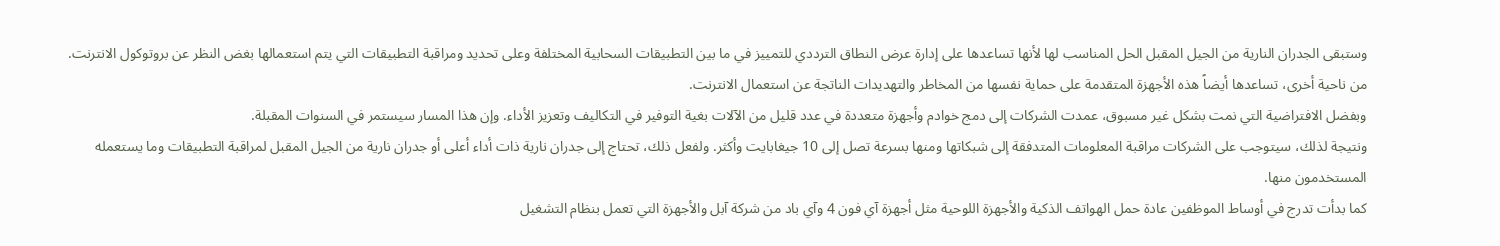وستبقى الجدران النارية من الجيل المقبل الحل المناسب لها لأنها تساعدها على إدارة عرض النطاق الترددي للتمييز في ما بين التطبيقات السحابية المختلفة وعلى تحديد ومراقبة التطبيقات التي يتم استعمالها بغض النظر عن بروتوكول الانترنت. من ناحية أخرى، تساعدها أيضاً هذه الأجهزة المتقدمة على حماية نفسها من المخاطر والتهديدات الناتجة عن استعمال الانترنت.
وبفضل الافتراضية التي نمت بشكل غير مسبوق، عمدت الشركات إلى دمج خوادم وأجهزة متعددة في عدد قليل من الآلات بغية التوفير في التكاليف وتعزيز الأداء. وإن هذا المسار سيستمر في السنوات المقبلة.
ونتيجة لذلك، سيتوجب على الشركات مراقبة المعلومات المتدفقة إلى شبكاتها ومنها بسرعة تصل إلى 10 جيغابايت وأكثر. ولفعل ذلك، تحتاج إلى جدران نارية ذات أداء أعلى أو جدران نارية من الجيل المقبل لمراقبة التطبيقات وما يستعمله المستخدمون منها.
كما بدأت تدرج في أوساط الموظفين عادة حمل الهواتف الذكية والأجهزة اللوحية مثل أجهزة آي فون 4 وآي باد من شركة آبل والأجهزة التي تعمل بنظام التشغيل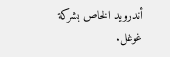أندرويد الخاص بشركة غوغل.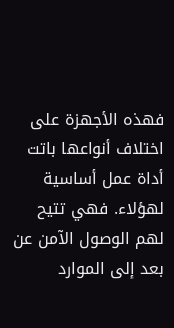فهذه الأجهزة على اختلاف أنواعها باتت أداة عمل أساسية لهؤلاء. فهي تتيح لهم الوصول الآمن عن بعد إلى الموارد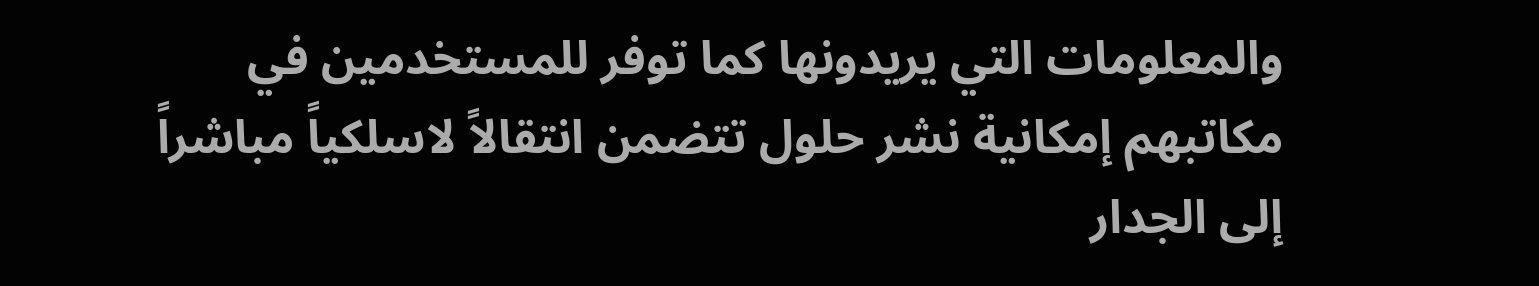والمعلومات التي يريدونها كما توفر للمستخدمين في مكاتبهم إمكانية نشر حلول تتضمن انتقالاً لاسلكياً مباشراً إلى الجدار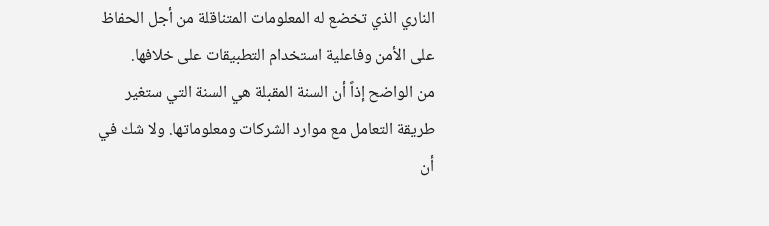الناري الذي تخضع له المعلومات المتناقلة من أجل الحفاظ على الأمن وفاعلية استخدام التطبيقات على خلافها.
من الواضح إذاً أن السنة المقبلة هي السنة التي ستغير طريقة التعامل مع موارد الشركات ومعلوماتها. ولا شك في أن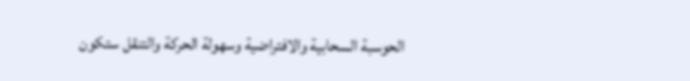الحوسبة السحابية والافتراضية وسهولة الحركة والتنقل ستكون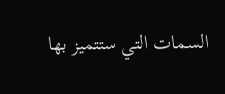السمات التي ستتميز بها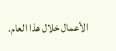الأعمال خلال هذا العام.